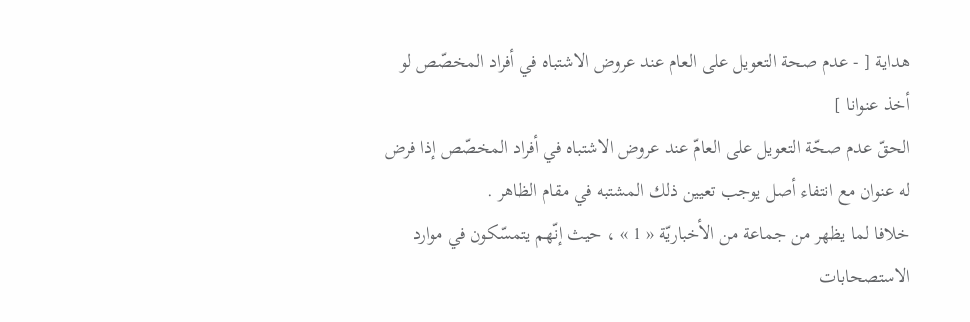هداية [ - عدم صحة التعويل على العام عند عروض الاشتباه في أفراد المخصّص لو أخذ عنوانا ]
الحقّ عدم صحّة التعويل على العامّ عند عروض الاشتباه في أفراد المخصّص إذا فرض له عنوان مع انتفاء أصل يوجب تعيين ذلك المشتبه في مقام الظاهر .
خلافا لما يظهر من جماعة من الأخباريّة « 1 » ، حيث إنّهم يتمسّكون في موارد الاستصحابات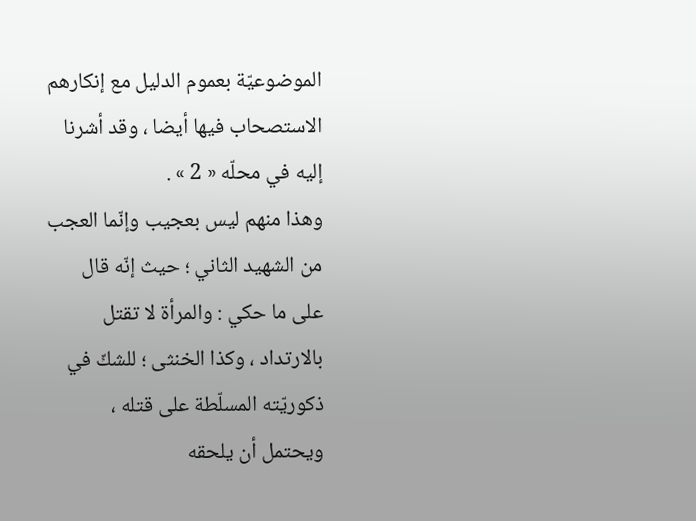الموضوعيّة بعموم الدليل مع إنكارهم الاستصحاب فيها أيضا ، وقد أشرنا إليه في محلّه « 2 » .
وهذا منهم ليس بعجيب وإنّما العجب من الشهيد الثاني ؛ حيث إنّه قال على ما حكي : والمرأة لا تقتل بالارتداد ، وكذا الخنثى ؛ للشكّ في ذكوريّته المسلّطة على قتله ، ويحتمل أن يلحقه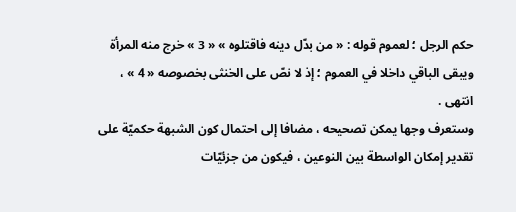حكم الرجل ؛ لعموم قوله : « من بدّل دينه فاقتلوه » « 3 » خرج منه المرأة ويبقى الباقي داخلا في العموم ؛ إذ لا نصّ على الخنثى بخصوصه « 4 » ، انتهى .
وستعرف وجها يمكن تصحيحه ، مضافا إلى احتمال كون الشبهة حكميّة على تقدير إمكان الواسطة بين النوعين ، فيكون من جزئيّات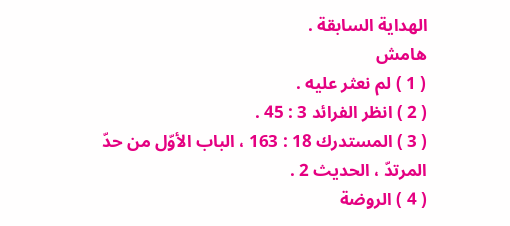الهداية السابقة .
هامش
( 1 ) لم نعثر عليه .
( 2 ) انظر الفرائد 3 : 45 .
( 3 ) المستدرك 18 : 163 ، الباب الأوّل من حدّ المرتدّ ، الحديث 2 .
( 4 ) الروضة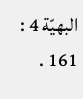البهيّة 4 : 161 .